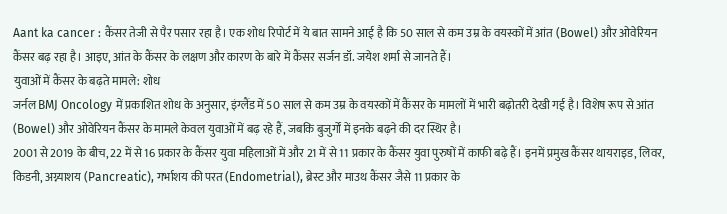Aant ka cancer : कैंसर तेजी से पैर पसार रहा है। एक शोध रिपोर्ट में ये बात सामने आई है कि 50 साल से कम उम्र के वयस्कों में आंत (Bowel) और ओवेरियन कैंसर बढ़ रहा है। आइए, आंत के कैंसर के लक्षण और कारण के बारे में कैंसर सर्जन डॉ. जयेश शर्मा से जानते हैं।
युवाओं में कैंसर के बढ़ते मामले: शोध
जर्नल BMJ Oncology में प्रकाशित शोध के अनुसार, इंग्लैंड में 50 साल से कम उम्र के वयस्कों में कैंसर के मामलों में भारी बढ़ोतरी देखी गई है। विशेष रूप से आंत (Bowel) और ओवेरियन कैंसर के मामले केवल युवाओं में बढ़ रहे हैं, जबकि बुजुर्गों में इनके बढ़ने की दर स्थिर है।
2001 से 2019 के बीच, 22 में से 16 प्रकार के कैंसर युवा महिलाओं में और 21 में से 11 प्रकार के कैंसर युवा पुरुषों में काफी बढ़े हैं। इनमें प्रमुख कैंसर थायराइड, लिवर, किडनी, अग्न्याशय (Pancreatic), गर्भाशय की परत (Endometrial), ब्रेस्ट और माउथ कैंसर जैसे 11 प्रकार के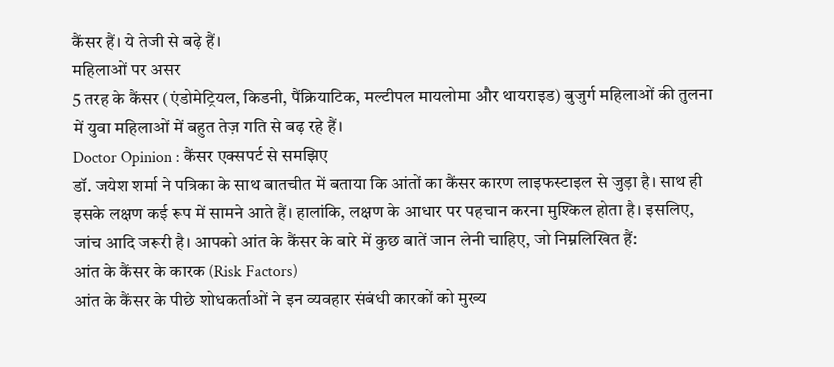कैंसर हैं। ये तेजी से बढ़े हैं।
महिलाओं पर असर
5 तरह के कैंसर (एंडोमेट्रियल, किडनी, पैंक्रियाटिक, मल्टीपल मायलोमा और थायराइड) बुजुर्ग महिलाओं की तुलना में युवा महिलाओं में बहुत तेज़ गति से बढ़ रहे हैं।
Doctor Opinion : कैंसर एक्सपर्ट से समझिए
डॉ. जयेश शर्मा ने पत्रिका के साथ बातचीत में बताया कि आंतों का कैंसर कारण लाइफस्टाइल से जुड़ा है। साथ ही इसके लक्षण कई रूप में सामने आते हैं। हालांकि, लक्षण के आधार पर पहचान करना मुश्किल होता है। इसलिए, जांच आदि जरूरी है। आपको आंत के कैंसर के बारे में कुछ बातें जान लेनी चाहिए, जो निम्नलिखित हैं:
आंत के कैंसर के कारक (Risk Factors)
आंत के कैंसर के पीछे शोधकर्ताओं ने इन व्यवहार संबंधी कारकों को मुख्य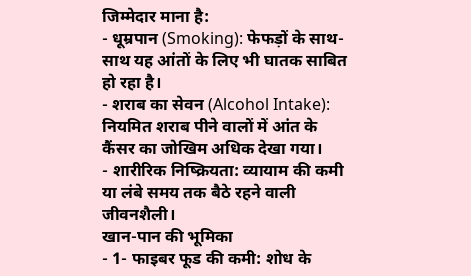जिम्मेदार माना है:
- धूम्रपान (Smoking): फेफड़ों के साथ-साथ यह आंतों के लिए भी घातक साबित हो रहा है।
- शराब का सेवन (Alcohol Intake): नियमित शराब पीने वालों में आंत के कैंसर का जोखिम अधिक देखा गया।
- शारीरिक निष्क्रियता: व्यायाम की कमी या लंबे समय तक बैठे रहने वाली जीवनशैली।
खान-पान की भूमिका
- 1- फाइबर फूड की कमी: शोध के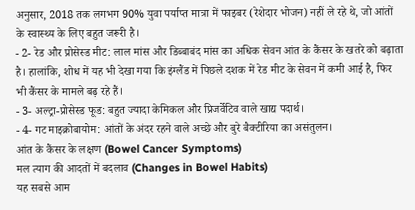अनुसार, 2018 तक लगभग 90% युवा पर्याप्त मात्रा में फाइबर (रेशेदार भोजन) नहीं ले रहे थे, जो आंतों के स्वास्थ्य के लिए बहुत जरूरी है।
- 2- रेड और प्रोसेस्ड मीट: लाल मांस और डिब्बाबंद मांस का अधिक सेवन आंत के कैंसर के खतरे को बढ़ाता है। हालांकि, शोध में यह भी देखा गया कि इंग्लैंड में पिछले दशक में रेड मीट के सेवन में कमी आई है, फिर भी कैंसर के मामले बढ़ रहे हैं।
- 3- अल्ट्रा-प्रोसेस्ड फूड: बहुत ज्यादा केमिकल और प्रिजर्वेटिव वाले खाद्य पदार्थ।
- 4- गट माइक्रोबायोम: आंतों के अंदर रहने वाले अच्छे और बुरे बैक्टीरिया का असंतुलन।
आंत के कैंसर के लक्षण (Bowel Cancer Symptoms)
मल त्याग की आदतों में बदलाव (Changes in Bowel Habits)
यह सबसे आम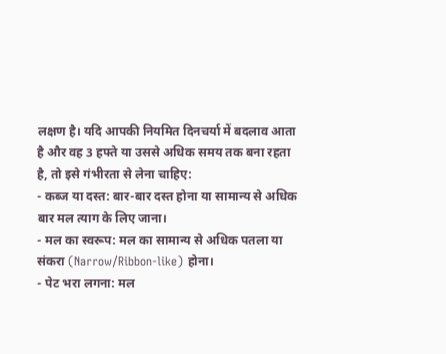लक्षण है। यदि आपकी नियमित दिनचर्या में बदलाव आता है और वह 3 हफ्ते या उससे अधिक समय तक बना रहता है, तो इसे गंभीरता से लेना चाहिए:
- कब्ज या दस्त: बार-बार दस्त होना या सामान्य से अधिक बार मल त्याग के लिए जाना।
- मल का स्वरूप: मल का सामान्य से अधिक पतला या संकरा (Narrow/Ribbon-like) होना।
- पेट भरा लगना: मल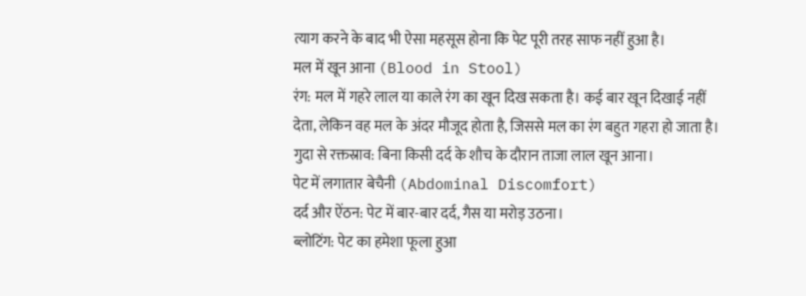त्याग करने के बाद भी ऐसा महसूस होना कि पेट पूरी तरह साफ नहीं हुआ है।
मल में खून आना (Blood in Stool)
रंग: मल में गहरे लाल या काले रंग का खून दिख सकता है। कई बार खून दिखाई नहीं देता, लेकिन वह मल के अंदर मौजूद होता है, जिससे मल का रंग बहुत गहरा हो जाता है।
गुदा से रक्तस्राव: बिना किसी दर्द के शौच के दौरान ताजा लाल खून आना।
पेट में लगातार बेचैनी (Abdominal Discomfort)
दर्द और ऐंठन: पेट में बार-बार दर्द, गैस या मरोड़ उठना।
ब्लोटिंग: पेट का हमेशा फूला हुआ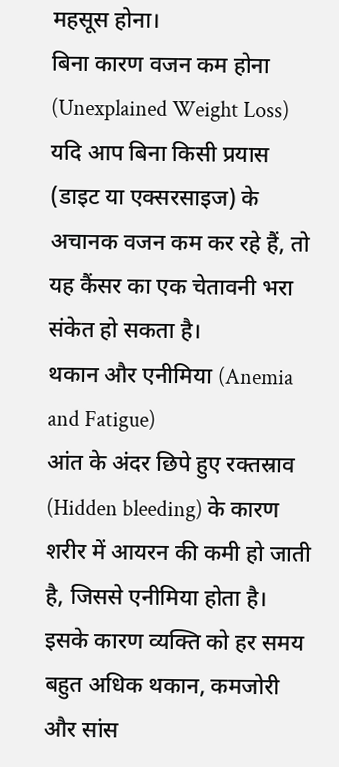महसूस होना।
बिना कारण वजन कम होना (Unexplained Weight Loss)
यदि आप बिना किसी प्रयास (डाइट या एक्सरसाइज) के अचानक वजन कम कर रहे हैं, तो यह कैंसर का एक चेतावनी भरा संकेत हो सकता है।
थकान और एनीमिया (Anemia and Fatigue)
आंत के अंदर छिपे हुए रक्तस्राव (Hidden bleeding) के कारण शरीर में आयरन की कमी हो जाती है, जिससे एनीमिया होता है। इसके कारण व्यक्ति को हर समय बहुत अधिक थकान, कमजोरी और सांस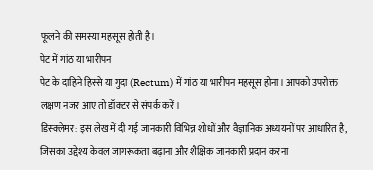फूलने की समस्या महसूस होती है।
पेट में गांठ या भारीपन
पेट के दाहिने हिस्से या गुदा (Rectum) में गांठ या भारीपन महसूस होना। आपको उपरोक्त लक्षण नजर आए तो डॉक्टर से संपर्क करें।
डिस्क्लेमर: इस लेख में दी गई जानकारी विभिन्न शोधों और वैज्ञानिक अध्ययनों पर आधारित है, जिसका उद्देश्य केवल जागरूकता बढ़ाना और शैक्षिक जानकारी प्रदान करना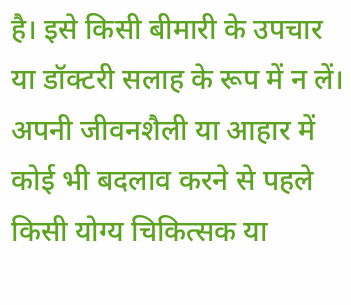है। इसे किसी बीमारी के उपचार या डॉक्टरी सलाह के रूप में न लें। अपनी जीवनशैली या आहार में कोई भी बदलाव करने से पहले किसी योग्य चिकित्सक या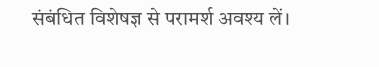संबंधित विशेषज्ञ से परामर्श अवश्य लें।